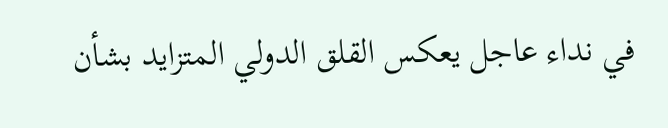في نداء عاجل يعكس القلق الدولي المتزايد بشأن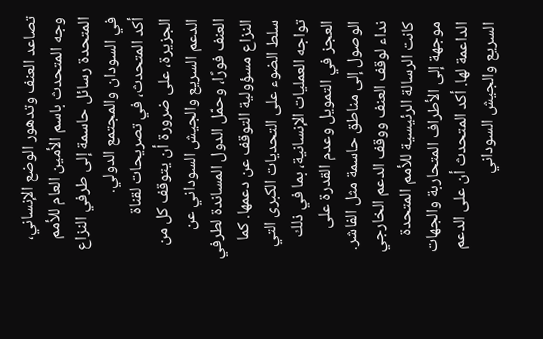تصاعد العنف وتدهور الوضع الإنساني، وجه المتحدث باسم الأمين العام للأمم المتحدة رسائل حاسمة إلى طرفي النزاع في السودان والمجتمع الدولي.
أكد المتحدث، في تصريحات لقناة الجزيرة، على ضرورة أن يتوقف كل من الدعم السريع والجيش السوداني عن العنف فورًا، وحمّل الدول المساندة لطرفي النزاع مسؤولية التوقف عن دعمها. كما سلط الضوء على التحديات الكبرى التي تواجه العمليات الإنسانية، بما في ذلك العجز في التمويل وعدم القدرة على الوصول إلى مناطق حاسمة مثل الفاشر.
نداء لوقف العنف ووقف الدعم الخارجي
كانت الرسالة الرئيسية للأمم المتحدة موجهة إلى الأطراف المتحاربة والجهات الداعمة لها. أكد المتحدث أن على الدعم السريع والجيش السوداني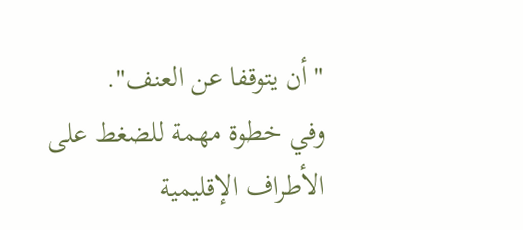"أن يتوقفا عن العنف".
وفي خطوة مهمة للضغط على الأطراف الإقليمية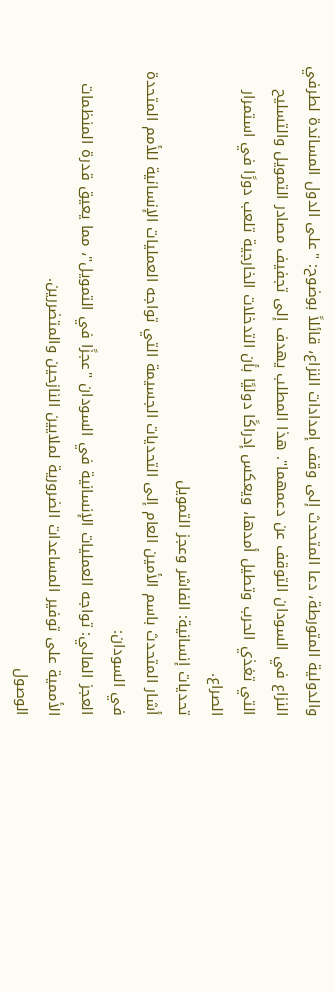والدولية المتورطة، دعا المتحدث إلى وقف إمدادات النزاع، قائلاً بوضوح: "على الدول المساندة لطرفي النزاع في السودان التوقف عن دعمهما". هذا المطلب يهدف إلى تجفيف مصادر التمويل والتسليح التي تغذي الحرب وتطيل أمدها، ويعكس إدراكًا دوليًا بأن التدخلات الخارجية تلعب دورًا في استمرار الصراع.
تحديات إنسانية: الفاشر وعجز التمويل
أشار المتحدث باسم الأمين العام إلى التحديات الجسيمة التي تواجه العمليات الإنسانية للأمم المتحدة في السودان:
العجز المالي: تواجه العمليات الإنسانية في السودان "عجزًا في التمويل"، مما يعيق قدرة المنظمات الأممية على توفير المساعدات الضرورية لملايين النازحين والمتضررين.
الوصول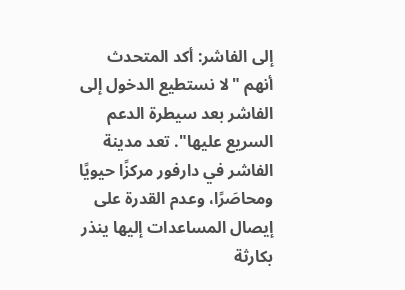إلى الفاشر: أكد المتحدث أنهم "لا نستطيع الدخول إلى الفاشر بعد سيطرة الدعم السريع عليها". تعد مدينة الفاشر في دارفور مركزًا حيويًا ومحاصَرًا، وعدم القدرة على إيصال المساعدات إليها ينذر بكارثة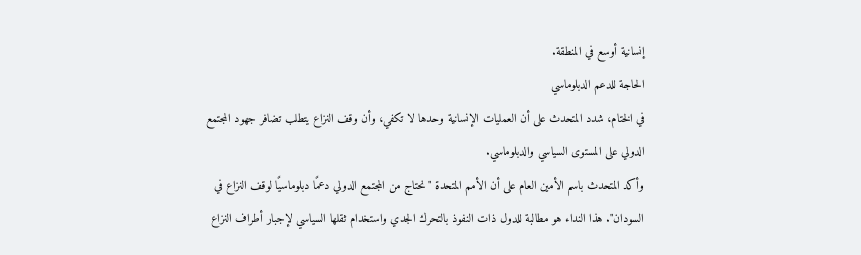إنسانية أوسع في المنطقة.
الحاجة للدعم الدبلوماسي
في الختام، شدد المتحدث على أن العمليات الإنسانية وحدها لا تكفي، وأن وقف النزاع يتطلب تضافر جهود المجتمع الدولي على المستوى السياسي والدبلوماسي.
وأكد المتحدث باسم الأمين العام على أن الأمم المتحدة "نحتاج من المجتمع الدولي دعمًا دبلوماسيًا لوقف النزاع في السودان". هذا النداء هو مطالبة للدول ذات النفوذ بالتحرك الجدي واستخدام ثقلها السياسي لإجبار أطراف النزاع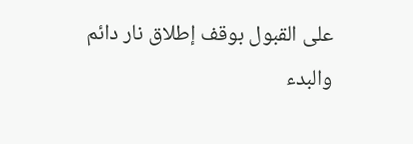على القبول بوقف إطلاق نار دائم والبدء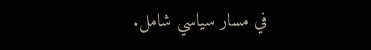في مسار سياسي شامل.